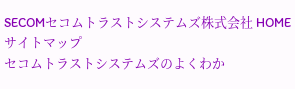SECOMセコムトラストシステムズ株式会社 HOMEサイトマップ
セコムトラストシステムズのよくわか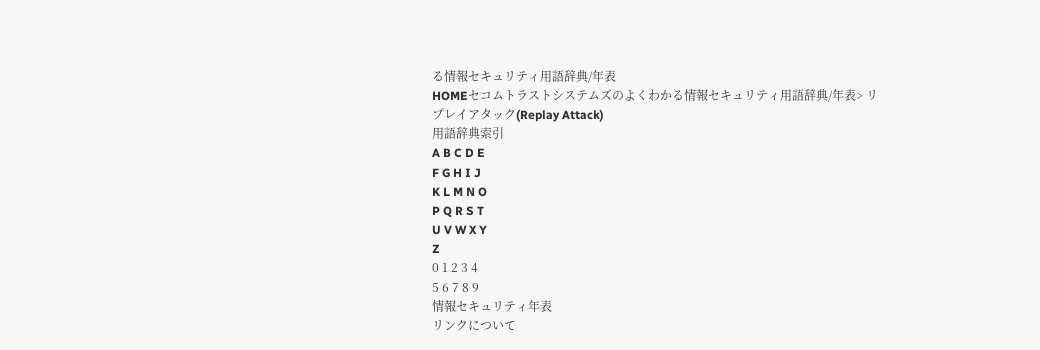る情報セキュリティ用語辞典/年表
HOMEセコムトラストシステムズのよくわかる情報セキュリティ用語辞典/年表> リプレイアタック(Replay Attack)
用語辞典索引
A B C D E
F G H I J
K L M N O
P Q R S T
U V W X Y
Z
0 1 2 3 4
5 6 7 8 9
情報セキュリティ年表
リンクについて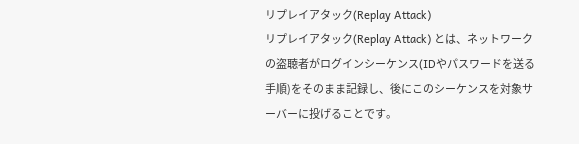リプレイアタック(Replay Attack)
リプレイアタック(Replay Attack) とは、ネットワークの盗聴者がログインシーケンス(IDやパスワードを送る手順)をそのまま記録し、後にこのシーケンスを対象サーバーに投げることです。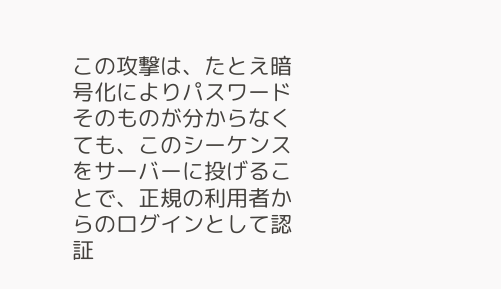この攻撃は、たとえ暗号化によりパスワードそのものが分からなくても、このシーケンスをサーバーに投げることで、正規の利用者からのログインとして認証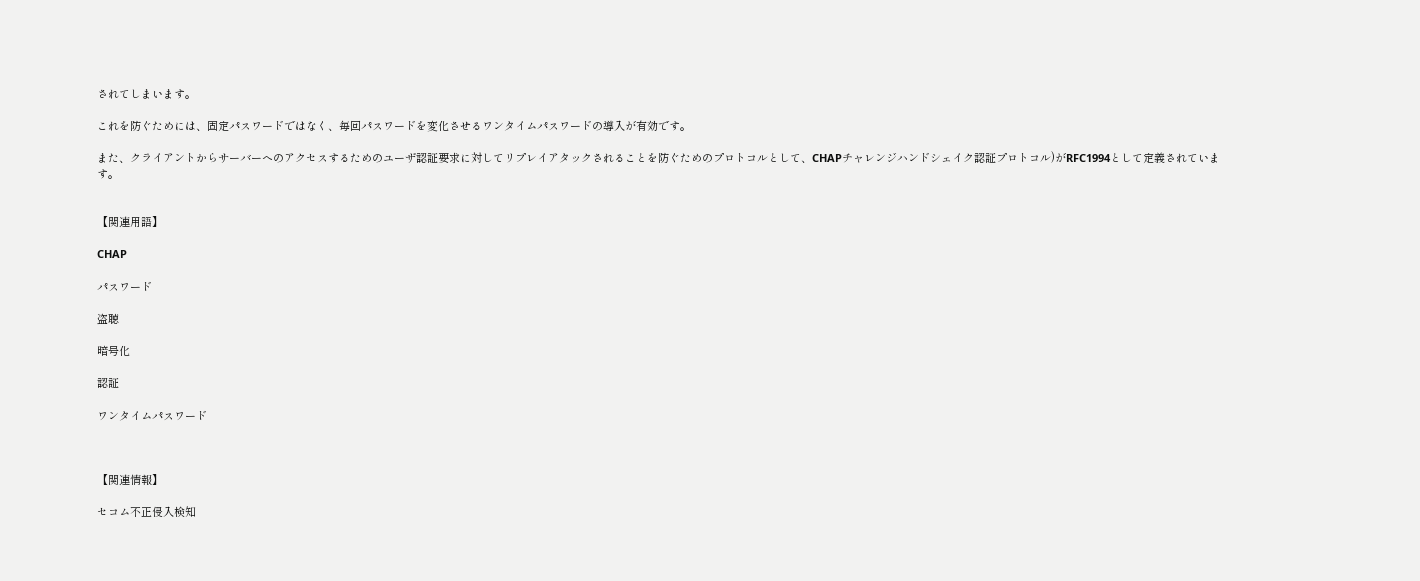されてしまいます。

これを防ぐためには、固定パスワードではなく、毎回パスワードを変化させるワンタイムパスワードの導入が有効です。

また、クライアントからサーバーへのアクセスするためのユーザ認証要求に対してリプレイアタックされることを防ぐためのプロトコルとして、CHAPチャレンジハンドシェイク認証プロトコル)がRFC1994として定義されています。


【関連用語】

CHAP

パスワード

盗聴

暗号化

認証

ワンタイムパスワード



【関連情報】

セコム不正侵入検知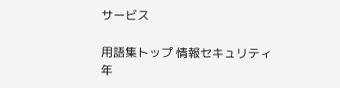サービス

用語集トップ 情報セキュリティ年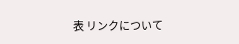表 リンクについて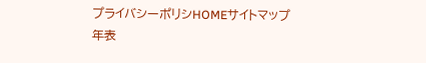プライバシーポリシHOMEサイトマップ
年表